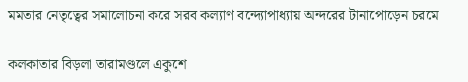মমতার নেতৃত্বের সমালোচনা করে সরব কল্যাণ বন্দ্যোপাধ্যায় অন্দরের টানাপোড়েন চরমে

কলকাতার বিড়লা তারামণ্ডলে একুশে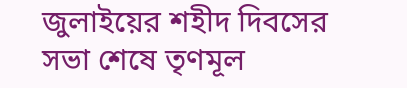জুলাইয়ের শহীদ দিবসের সভা শেষে তৃণমূল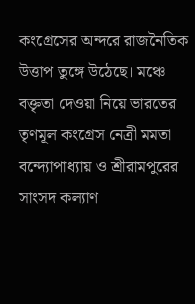কংগ্রেসের অন্দরে রাজনৈতিক উত্তাপ তুঙ্গে উঠেছে। মঞ্চে বক্তৃতা দেওয়া নিয়ে ভারতের তৃণমূল কংগ্রেস নেত্রী মমতা বন্দ্যোপাধ্যায় ও শ্রীরামপুরের সাংসদ কল্যাণ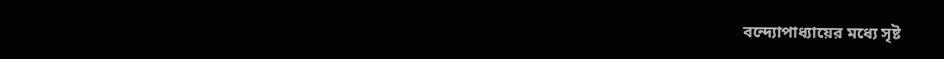বন্দ্যোপাধ্যায়ের মধ্যে সৃষ্ট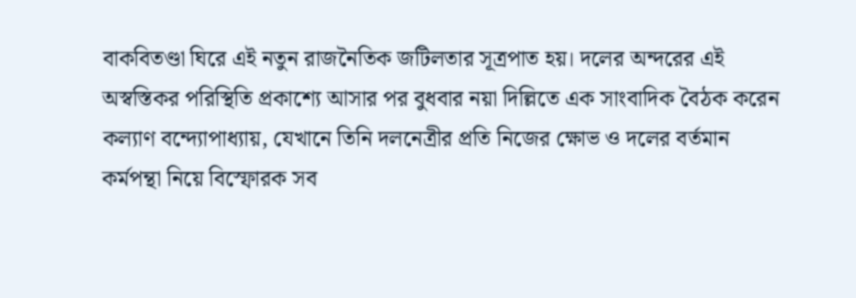বাকবিতণ্ডা ঘিরে এই নতুন রাজনৈতিক জটিলতার সূত্রপাত হয়। দলের অন্দরের এই অস্বস্তিকর পরিস্থিতি প্রকাশ্যে আসার পর বুধবার নয়া দিল্লিতে এক সাংবাদিক বৈঠক করেন কল্যাণ বন্দ্যোপাধ্যায়, যেখানে তিনি দলনেত্রীর প্রতি নিজের ক্ষোভ ও দলের বর্তমান কর্মপন্থা নিয়ে বিস্ফোরক সব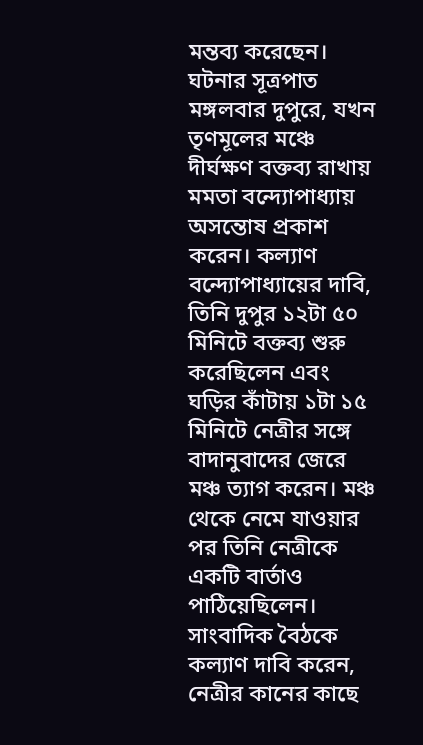মন্তব্য করেছেন।
ঘটনার সূত্রপাত মঙ্গলবার দুপুরে, যখন তৃণমূলের মঞ্চে দীর্ঘক্ষণ বক্তব্য রাখায় মমতা বন্দ্যোপাধ্যায় অসন্তোষ প্রকাশ করেন। কল্যাণ বন্দ্যোপাধ্যায়ের দাবি, তিনি দুপুর ১২টা ৫০ মিনিটে বক্তব্য শুরু করেছিলেন এবং ঘড়ির কাঁটায় ১টা ১৫ মিনিটে নেত্রীর সঙ্গে বাদানুবাদের জেরে মঞ্চ ত্যাগ করেন। মঞ্চ থেকে নেমে যাওয়ার পর তিনি নেত্রীকে একটি বার্তাও পাঠিয়েছিলেন। সাংবাদিক বৈঠকে কল্যাণ দাবি করেন, নেত্রীর কানের কাছে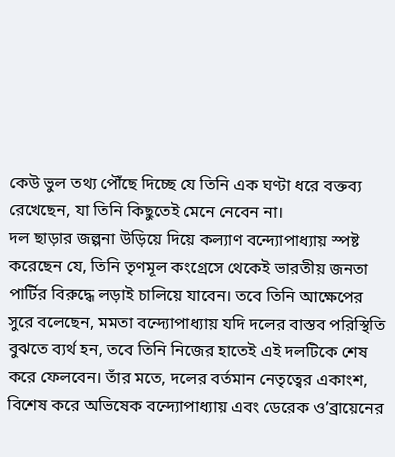কেউ ভুল তথ্য পৌঁছে দিচ্ছে যে তিনি এক ঘণ্টা ধরে বক্তব্য রেখেছেন, যা তিনি কিছুতেই মেনে নেবেন না।
দল ছাড়ার জল্পনা উড়িয়ে দিয়ে কল্যাণ বন্দ্যোপাধ্যায় স্পষ্ট করেছেন যে, তিনি তৃণমূল কংগ্রেসে থেকেই ভারতীয় জনতা পার্টির বিরুদ্ধে লড়াই চালিয়ে যাবেন। তবে তিনি আক্ষেপের সুরে বলেছেন, মমতা বন্দ্যোপাধ্যায় যদি দলের বাস্তব পরিস্থিতি বুঝতে ব্যর্থ হন, তবে তিনি নিজের হাতেই এই দলটিকে শেষ করে ফেলবেন। তাঁর মতে, দলের বর্তমান নেতৃত্বের একাংশ, বিশেষ করে অভিষেক বন্দ্যোপাধ্যায় এবং ডেরেক ও’ব্রায়েনের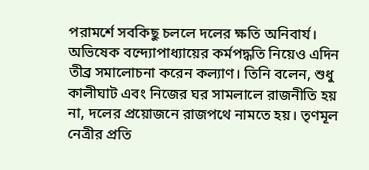পরামর্শে সবকিছু চললে দলের ক্ষতি অনিবার্য।
অভিষেক বন্দ্যোপাধ্যায়ের কর্মপদ্ধতি নিয়েও এদিন তীব্র সমালোচনা করেন কল্যাণ। তিনি বলেন, শুধু কালীঘাট এবং নিজের ঘর সামলালে রাজনীতি হয় না, দলের প্রয়োজনে রাজপথে নামতে হয়। তৃণমূল নেত্রীর প্রতি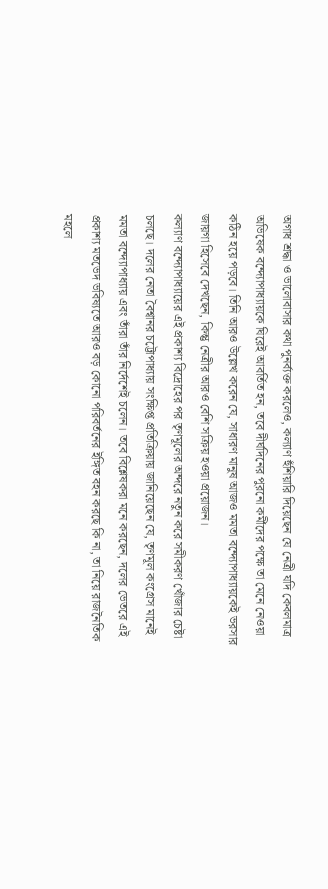অগাধ শ্রদ্ধা ও ভালোবাসার কথা পুনর্ব্যক্ত করলেও, কল্যাণ হুঁশিয়ারি দিয়েছেন যে নেত্রী যদি কেবলমাত্র অভিষেক বন্দ্যোপাধ্যায়কে ঘিরেই আবর্তিত হন, তবে দীর্ঘদিনের পুরনো কর্মীদের পক্ষে তা মেনে নেওয়া কঠিন হয়ে পড়বে। তিনি আরও উল্লেখ করেন যে, সাধারণ মানুষ আজও মমতা বন্দ্যোপাধ্যায়কেই ভরসার জায়গা হিসেবে দেখছেন, কিন্তু নেত্রীর আরও বেশি সক্রিয় হওয়া প্রয়োজন।
কল্যাণ বন্দ্যোপাধ্যায়ের এই প্রকাশ্য বিদ্রোহের পর তৃণমূলের অন্দরে নতুন করে সমীকরণ খোঁজার চেষ্টা চলছে। দলের নেতা বৈশ্বানর চট্টোপাধ্যায় সংক্ষিপ্ত প্রতিক্রিয়ায় জানিয়েছেন যে, তৃণমূল কংগ্রেস মানেই মমতা বন্দ্যোপাধ্যায় এবং তাঁরা তাঁর নির্দেশেই চলেন। তবে বিশ্লেষকরা মনে করছেন, দলের ভেতরে এই প্রকাশ্য মতভেদ ভবিষ্যতে আরও বড় কোনো পরিবর্তনের ইঙ্গিত বহন করছে কি না, তা নিয়ে রাজনৈতিক মহলে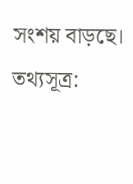সংশয় বাড়ছে।
তথ্যসূত্র: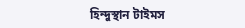হিন্দুস্থান টাইমস